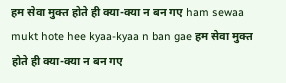हम सेवा मुक्त होते ही क्या-क्या न बन गए ham sewaa mukt hote hee kyaa-kyaa n ban gae हम सेवा मुक्त होते ही क्या-क्या न बन गए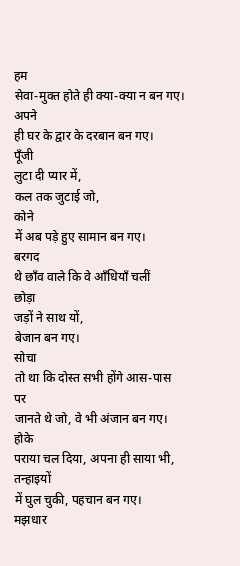हम
सेवा-मुक्त होते ही क्या-क्या न बन गए।
अपने
ही घर के द्वार के दरबान बन गए।
पूँजी
लुटा दी प्यार में,
कल तक जुटाई जो,
कोने
में अब पड़े हुए सामान बन गए।
बरगद
थे छाँव वाले कि वे आँधियाँ चलीं
छोड़ा
जड़ों ने साथ यों,
बेजान बन गए।
सोचा
तो था कि दोस्त सभी होंगे आस-पास
पर
जानते थे जो, वे भी अंजान बन गए।
होके
पराया चल दिया, अपना ही साया भी,
तन्हाइयों
में घुल चुकी, पहचान बन गए।
मझधार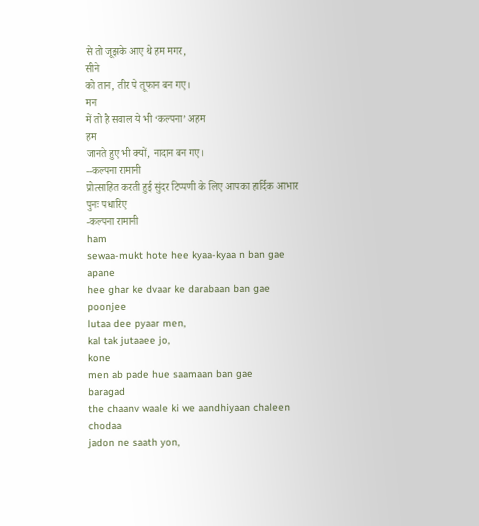से तो जूझके आए थे हम मगर,
सीने
को तान, तीर पे तूफान बन गए।
मन
में तो है सवाल ये भी ‘कल्पना’ अहम
हम
जानते हुए भी क्यों, नादान बन गए।
--कल्पना रामानी
प्रोत्साहित करती हुई सुंदर टिप्पणी के लिए आपका हार्दिक आभार
पुनः पधारिए
-कल्पना रामानी
ham
sewaa-mukt hote hee kyaa-kyaa n ban gae
apane
hee ghar ke dvaar ke darabaan ban gae
poonjee
lutaa dee pyaar men,
kal tak jutaaee jo,
kone
men ab pade hue saamaan ban gae
baragad
the chaanv waale ki we aandhiyaan chaleen
chodaa
jadon ne saath yon,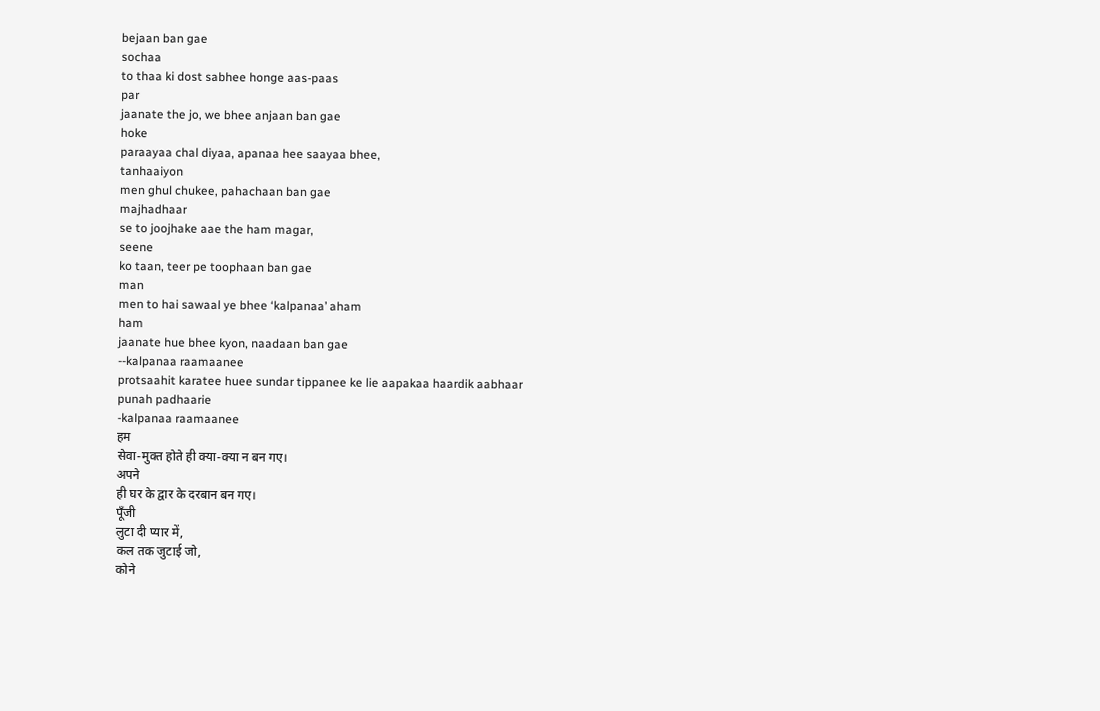bejaan ban gae
sochaa
to thaa ki dost sabhee honge aas-paas
par
jaanate the jo, we bhee anjaan ban gae
hoke
paraayaa chal diyaa, apanaa hee saayaa bhee,
tanhaaiyon
men ghul chukee, pahachaan ban gae
majhadhaar
se to joojhake aae the ham magar,
seene
ko taan, teer pe toophaan ban gae
man
men to hai sawaal ye bhee ‘kalpanaa’ aham
ham
jaanate hue bhee kyon, naadaan ban gae
--kalpanaa raamaanee
protsaahit karatee huee sundar tippanee ke lie aapakaa haardik aabhaar
punah padhaarie
-kalpanaa raamaanee
हम
सेवा-मुक्त होते ही क्या-क्या न बन गए।
अपने
ही घर के द्वार के दरबान बन गए।
पूँजी
लुटा दी प्यार में,
कल तक जुटाई जो,
कोने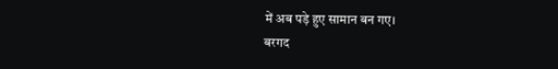में अब पड़े हुए सामान बन गए।
बरगद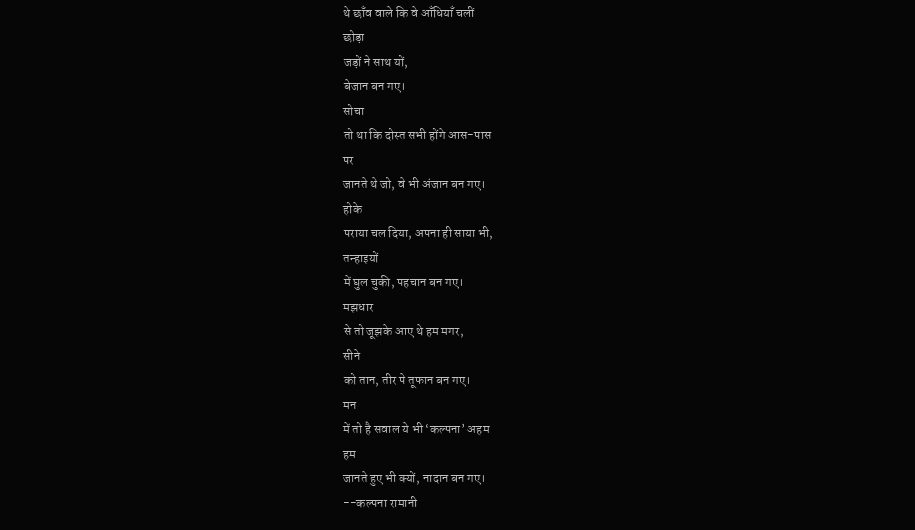थे छाँव वाले कि वे आँधियाँ चलीं
छोड़ा
जड़ों ने साथ यों,
बेजान बन गए।
सोचा
तो था कि दोस्त सभी होंगे आस-पास
पर
जानते थे जो, वे भी अंजान बन गए।
होके
पराया चल दिया, अपना ही साया भी,
तन्हाइयों
में घुल चुकी, पहचान बन गए।
मझधार
से तो जूझके आए थे हम मगर,
सीने
को तान, तीर पे तूफान बन गए।
मन
में तो है सवाल ये भी ‘कल्पना’ अहम
हम
जानते हुए भी क्यों, नादान बन गए।
--कल्पना रामानी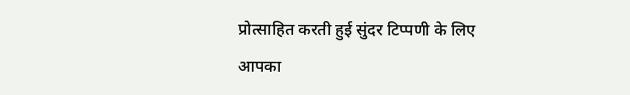प्रोत्साहित करती हुई सुंदर टिप्पणी के लिए आपका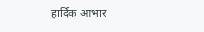हार्दिक आभार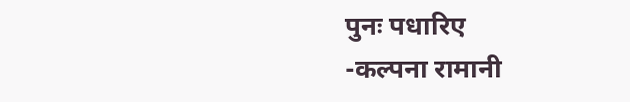पुनः पधारिए
-कल्पना रामानी